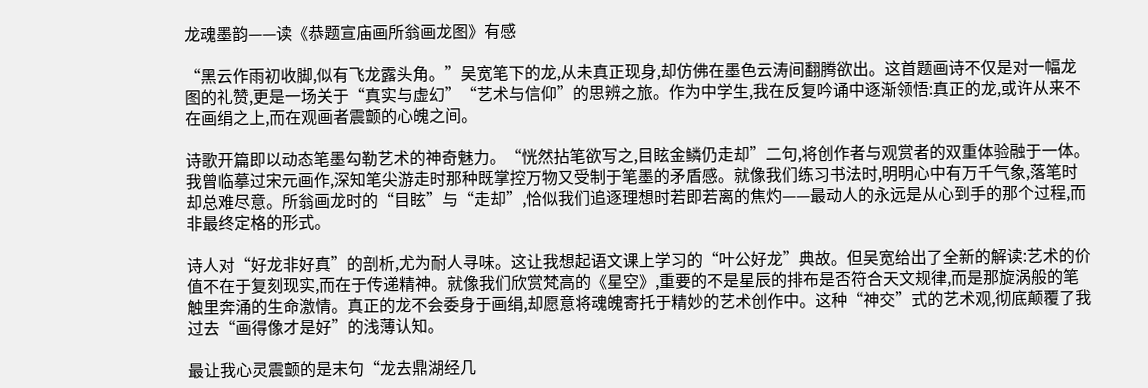龙魂墨韵——读《恭题宣庙画所翁画龙图》有感

“黑云作雨初收脚,似有飞龙露头角。”吴宽笔下的龙,从未真正现身,却仿佛在墨色云涛间翻腾欲出。这首题画诗不仅是对一幅龙图的礼赞,更是一场关于“真实与虚幻”“艺术与信仰”的思辨之旅。作为中学生,我在反复吟诵中逐渐领悟:真正的龙,或许从来不在画绢之上,而在观画者震颤的心魄之间。

诗歌开篇即以动态笔墨勾勒艺术的神奇魅力。“恍然拈笔欲写之,目眩金鳞仍走却”二句,将创作者与观赏者的双重体验融于一体。我曾临摹过宋元画作,深知笔尖游走时那种既掌控万物又受制于笔墨的矛盾感。就像我们练习书法时,明明心中有万千气象,落笔时却总难尽意。所翁画龙时的“目眩”与“走却”,恰似我们追逐理想时若即若离的焦灼——最动人的永远是从心到手的那个过程,而非最终定格的形式。

诗人对“好龙非好真”的剖析,尤为耐人寻味。这让我想起语文课上学习的“叶公好龙”典故。但吴宽给出了全新的解读:艺术的价值不在于复刻现实,而在于传递精神。就像我们欣赏梵高的《星空》,重要的不是星辰的排布是否符合天文规律,而是那旋涡般的笔触里奔涌的生命激情。真正的龙不会委身于画绢,却愿意将魂魄寄托于精妙的艺术创作中。这种“神交”式的艺术观,彻底颠覆了我过去“画得像才是好”的浅薄认知。

最让我心灵震颤的是末句“龙去鼎湖经几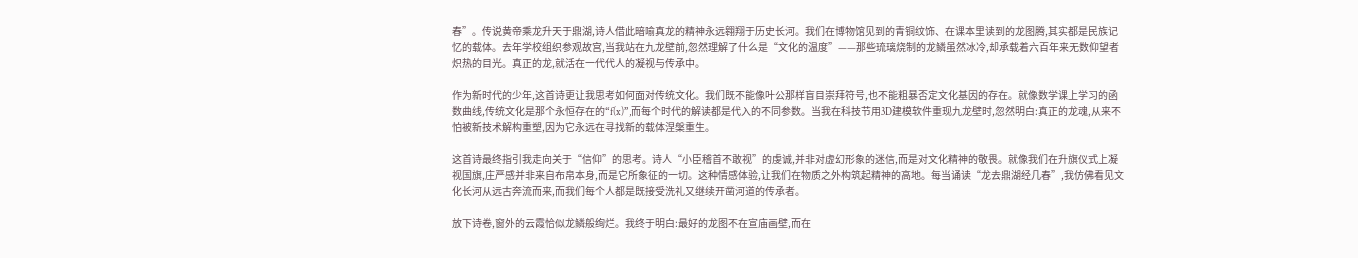春”。传说黄帝乘龙升天于鼎湖,诗人借此暗喻真龙的精神永远翱翔于历史长河。我们在博物馆见到的青铜纹饰、在课本里读到的龙图腾,其实都是民族记忆的载体。去年学校组织参观故宫,当我站在九龙壁前,忽然理解了什么是“文化的温度”——那些琉璃烧制的龙鳞虽然冰冷,却承载着六百年来无数仰望者炽热的目光。真正的龙,就活在一代代人的凝视与传承中。

作为新时代的少年,这首诗更让我思考如何面对传统文化。我们既不能像叶公那样盲目崇拜符号,也不能粗暴否定文化基因的存在。就像数学课上学习的函数曲线,传统文化是那个永恒存在的“f(x)”,而每个时代的解读都是代入的不同参数。当我在科技节用3D建模软件重现九龙壁时,忽然明白:真正的龙魂,从来不怕被新技术解构重塑,因为它永远在寻找新的载体涅槃重生。

这首诗最终指引我走向关于“信仰”的思考。诗人“小臣稽首不敢视”的虔诚,并非对虚幻形象的迷信,而是对文化精神的敬畏。就像我们在升旗仪式上凝视国旗,庄严感并非来自布帛本身,而是它所象征的一切。这种情感体验,让我们在物质之外构筑起精神的高地。每当诵读“龙去鼎湖经几春”,我仿佛看见文化长河从远古奔流而来,而我们每个人都是既接受洗礼又继续开凿河道的传承者。

放下诗卷,窗外的云霞恰似龙鳞般绚烂。我终于明白:最好的龙图不在宣庙画壁,而在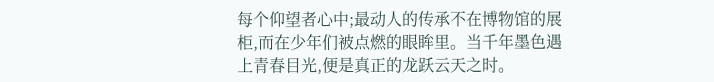每个仰望者心中;最动人的传承不在博物馆的展柜,而在少年们被点燃的眼眸里。当千年墨色遇上青春目光,便是真正的龙跃云天之时。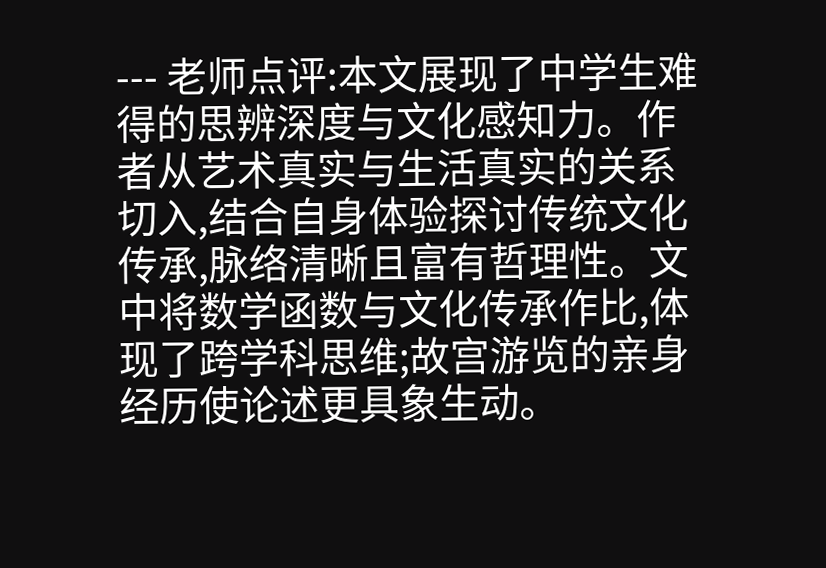--- 老师点评:本文展现了中学生难得的思辨深度与文化感知力。作者从艺术真实与生活真实的关系切入,结合自身体验探讨传统文化传承,脉络清晰且富有哲理性。文中将数学函数与文化传承作比,体现了跨学科思维;故宫游览的亲身经历使论述更具象生动。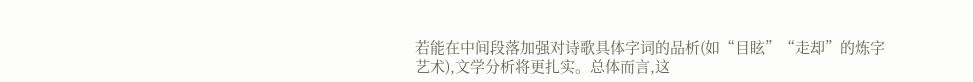若能在中间段落加强对诗歌具体字词的品析(如“目眩”“走却”的炼字艺术),文学分析将更扎实。总体而言,这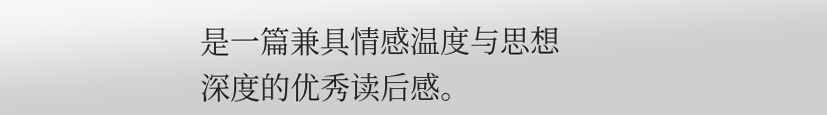是一篇兼具情感温度与思想深度的优秀读后感。